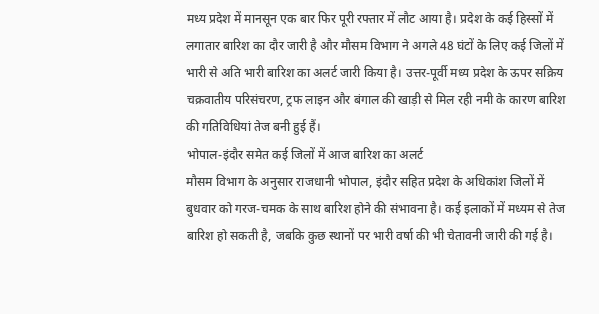मध्य प्रदेश में मानसून एक बार फिर पूरी रफ्तार में लौट आया है। प्रदेश के कई हिस्सों में लगातार बारिश का दौर जारी है और मौसम विभाग ने अगले 48 घंटों के लिए कई जिलों में भारी से अति भारी बारिश का अलर्ट जारी किया है। उत्तर-पूर्वी मध्य प्रदेश के ऊपर सक्रिय चक्रवातीय परिसंचरण, ट्रफ लाइन और बंगाल की खाड़ी से मिल रही नमी के कारण बारिश की गतिविधियां तेज बनी हुई हैं।
भोपाल-इंदौर समेत कई जिलों में आज बारिश का अलर्ट
मौसम विभाग के अनुसार राजधानी भोपाल, इंदौर सहित प्रदेश के अधिकांश जिलों में बुधवार को गरज-चमक के साथ बारिश होने की संभावना है। कई इलाकों में मध्यम से तेज बारिश हो सकती है, जबकि कुछ स्थानों पर भारी वर्षा की भी चेतावनी जारी की गई है।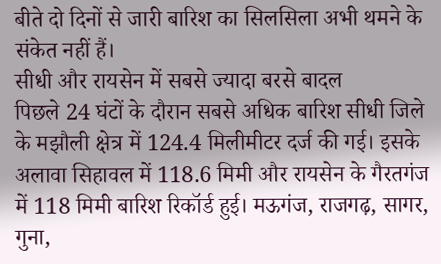बीते दो दिनों से जारी बारिश का सिलसिला अभी थमने के संकेत नहीं हैं।
सीधी और रायसेन में सबसे ज्यादा बरसे बादल
पिछले 24 घंटों के दौरान सबसे अधिक बारिश सीधी जिले के मझौली क्षेत्र में 124.4 मिलीमीटर दर्ज की गई। इसके अलावा सिहावल में 118.6 मिमी और रायसेन के गैरतगंज में 118 मिमी बारिश रिकॉर्ड हुई। मऊगंज, राजगढ़, सागर, गुना,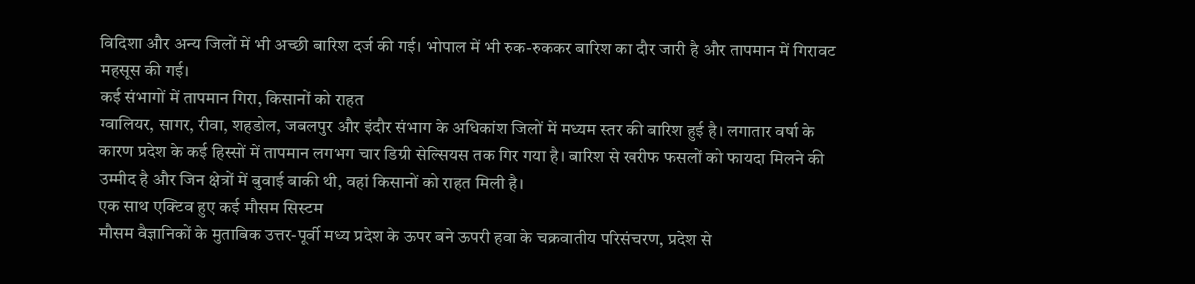विदिशा और अन्य जिलों में भी अच्छी बारिश दर्ज की गई। भोपाल में भी रुक-रुककर बारिश का दौर जारी है और तापमान में गिरावट महसूस की गई।
कई संभागों में तापमान गिरा, किसानों को राहत
ग्वालियर, सागर, रीवा, शहडोल, जबलपुर और इंदौर संभाग के अधिकांश जिलों में मध्यम स्तर की बारिश हुई है। लगातार वर्षा के कारण प्रदेश के कई हिस्सों में तापमान लगभग चार डिग्री सेल्सियस तक गिर गया है। बारिश से खरीफ फसलों को फायदा मिलने की उम्मीद है और जिन क्षेत्रों में बुवाई बाकी थी, वहां किसानों को राहत मिली है।
एक साथ एक्टिव हुए कई मौसम सिस्टम
मौसम वैज्ञानिकों के मुताबिक उत्तर-पूर्वी मध्य प्रदेश के ऊपर बने ऊपरी हवा के चक्रवातीय परिसंचरण, प्रदेश से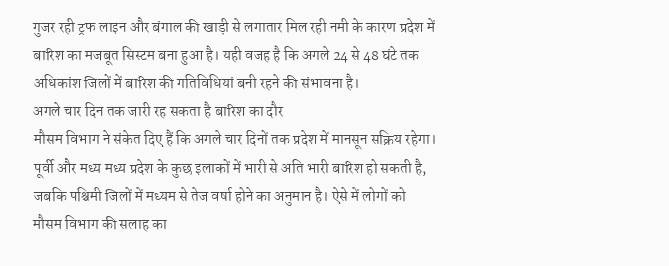गुजर रही ट्रफ लाइन और बंगाल की खाड़ी से लगातार मिल रही नमी के कारण प्रदेश में बारिश का मजबूत सिस्टम बना हुआ है। यही वजह है कि अगले 24 से 48 घंटे तक अधिकांश जिलों में बारिश की गतिविधियां बनी रहने की संभावना है।
अगले चार दिन तक जारी रह सकता है बारिश का दौर
मौसम विभाग ने संकेत दिए हैं कि अगले चार दिनों तक प्रदेश में मानसून सक्रिय रहेगा। पूर्वी और मध्य मध्य प्रदेश के कुछ इलाकों में भारी से अति भारी बारिश हो सकती है, जबकि पश्चिमी जिलों में मध्यम से तेज वर्षा होने का अनुमान है। ऐसे में लोगों को मौसम विभाग की सलाह का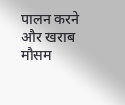पालन करने और खराब मौसम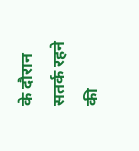के दौरान सतर्क रहने की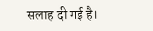सलाह दी गई है।